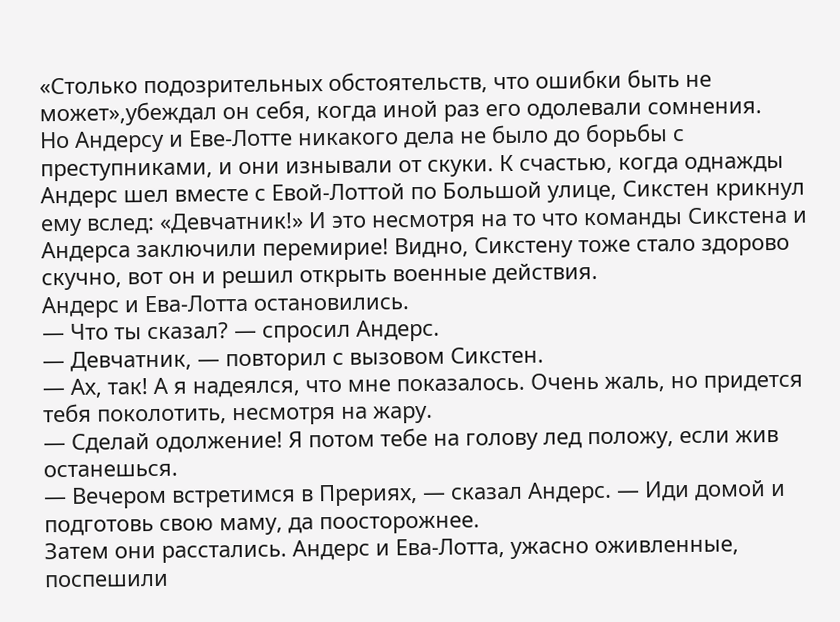«Столько подозрительных обстоятельств, что ошибки быть не может»,убеждал он себя, когда иной раз его одолевали сомнения.
Но Андерсу и Еве-Лотте никакого дела не было до борьбы с преступниками, и они изнывали от скуки. К счастью, когда однажды Андерс шел вместе с Евой-Лоттой по Большой улице, Сикстен крикнул ему вслед: «Девчатник!» И это несмотря на то что команды Сикстена и Андерса заключили перемирие! Видно, Сикстену тоже стало здорово скучно, вот он и решил открыть военные действия.
Андерс и Ева-Лотта остановились.
— Что ты сказал? — спросил Андерс.
— Девчатник, — повторил с вызовом Сикстен.
— Ах, так! А я надеялся, что мне показалось. Очень жаль, но придется тебя поколотить, несмотря на жару.
— Сделай одолжение! Я потом тебе на голову лед положу, если жив останешься.
— Вечером встретимся в Прериях, — сказал Андерс. — Иди домой и подготовь свою маму, да поосторожнее.
Затем они расстались. Андерс и Ева-Лотта, ужасно оживленные, поспешили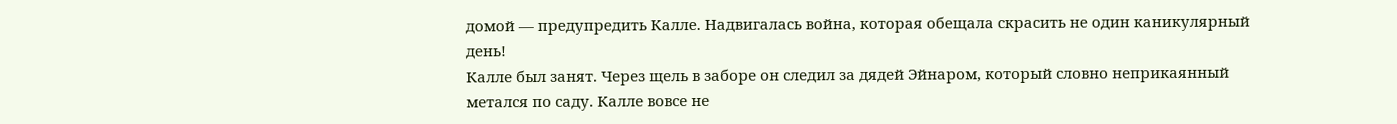домой — предупредить Калле. Надвигалась война, которая обещала скрасить не один каникулярный день!
Калле был занят. Через щель в заборе он следил за дядей Эйнаром, который словно неприкаянный метался по саду. Калле вовсе не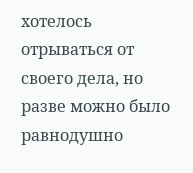хотелось отрываться от своего дела, но разве можно было равнодушно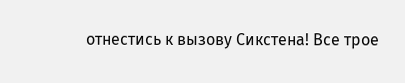отнестись к вызову Сикстена! Все трое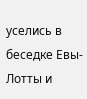уселись в беседке Евы-Лотты и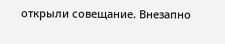открыли совещание. Внезапно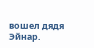вошел дядя Эйнар.